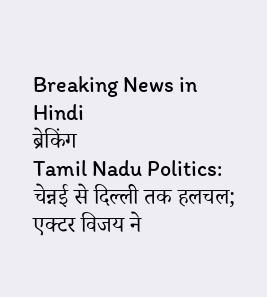Breaking News in Hindi
ब्रेकिंग
Tamil Nadu Politics: चेन्नई से दिल्ली तक हलचल; एक्टर विजय ने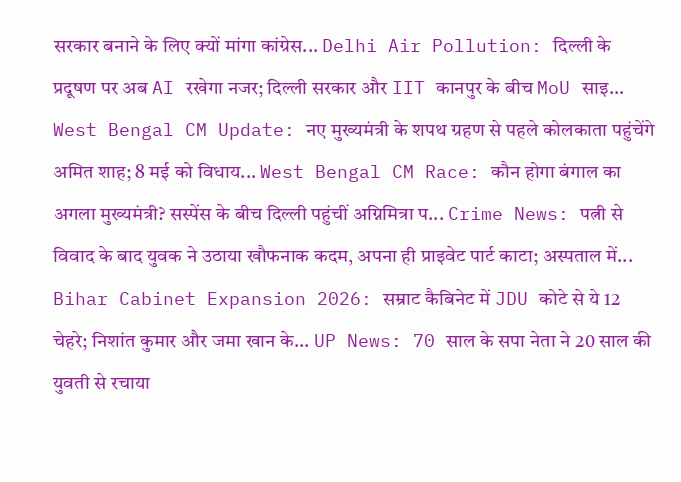सरकार बनाने के लिए क्यों मांगा कांग्रेस... Delhi Air Pollution: दिल्ली के प्रदूषण पर अब AI रखेगा नजर; दिल्ली सरकार और IIT कानपुर के बीच MoU साइ... West Bengal CM Update: नए मुख्यमंत्री के शपथ ग्रहण से पहले कोलकाता पहुंचेंगे अमित शाह; 8 मई को विधाय... West Bengal CM Race: कौन होगा बंगाल का अगला मुख्यमंत्री? सस्पेंस के बीच दिल्ली पहुंचीं अग्निमित्रा प... Crime News: पत्नी से विवाद के बाद युवक ने उठाया खौफनाक कदम, अपना ही प्राइवेट पार्ट काटा; अस्पताल में... Bihar Cabinet Expansion 2026: सम्राट कैबिनेट में JDU कोटे से ये 12 चेहरे; निशांत कुमार और जमा खान के... UP News: 70 साल के सपा नेता ने 20 साल की युवती से रचाया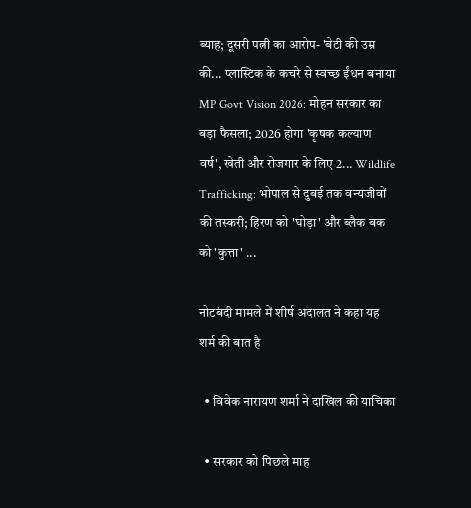ब्याह; दूसरी पत्नी का आरोप- 'बेटी की उम्र की... प्लास्टिक के कचरे से स्वच्छ ईंधन बनाया MP Govt Vision 2026: मोहन सरकार का बड़ा फैसला; 2026 होगा 'कृषक कल्याण वर्ष', खेती और रोजगार के लिए 2... Wildlife Trafficking: भोपाल से दुबई तक वन्यजीवों की तस्करी; हिरण को 'घोड़ा' और ब्लैक बक को 'कुत्ता' ...

नोटबंदी मामले में शीर्ष अदालत ने कहा यह शर्म की बात है

  • विवेक नारायण शर्मा ने दाखिल की याचिका

  • सरकार को पिछले माह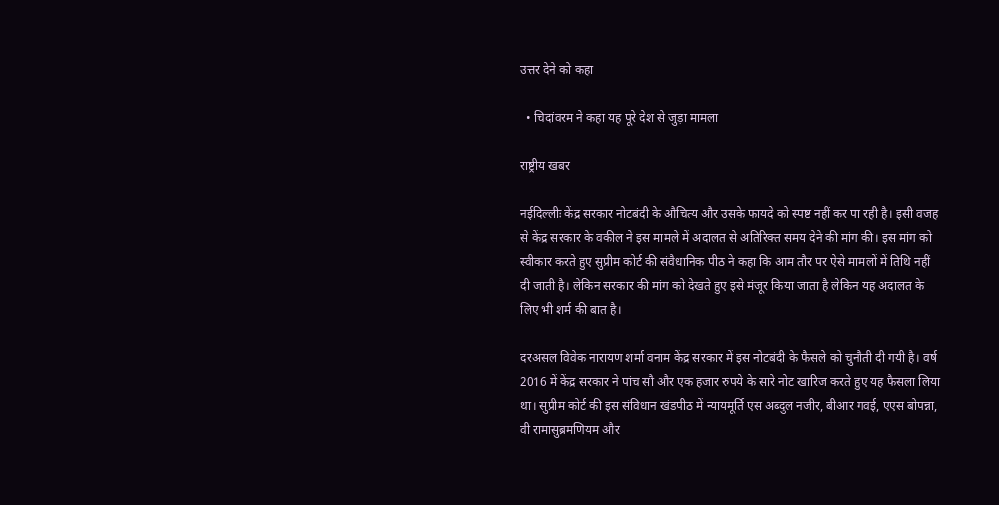उत्तर देने को कहा

  • चिदांवरम ने कहा यह पूरे देश से जुड़ा मामला

राष्ट्रीय खबर

नईदिल्लीः केंद्र सरकार नोटबंदी के औचित्य और उसके फायदे को स्पष्ट नहीं कर पा रही है। इसी वजह से केंद्र सरकार के वकील ने इस मामले में अदालत से अतिरिक्त समय देने की मांग की। इस मांग को स्वीकार करते हुए सुप्रीम कोर्ट की संवैधानिक पीठ ने कहा कि आम तौर पर ऐसे मामलों में तिथि नहीं दी जाती है। लेकिन सरकार की मांग को देखते हुए इसे मंजूर किया जाता है लेकिन यह अदालत के लिए भी शर्म की बात है।

दरअसल विवेक नारायण शर्मा वनाम केंद्र सरकार में इस नोटबंदी के फैसले को चुनौती दी गयी है। वर्ष 2016 में केंद्र सरकार ने पांच सौ और एक हजार रुपये के सारे नोट खारिज करते हुए यह फैसला लिया था। सुप्रीम कोर्ट की इस संविधान खंडपीठ में न्यायमूर्ति एस अब्दुल नजीर, बीआर गवई, एएस बोपन्ना, वी रामासुब्रमणियम और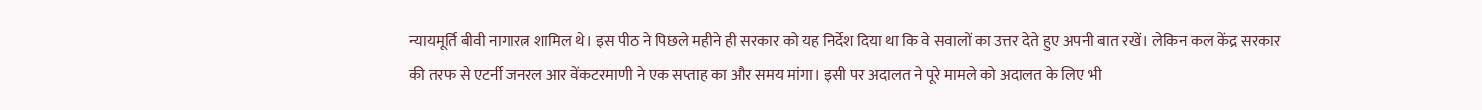न्यायमूर्ति बीवी नागारत्न शामिल थे। इस पीठ ने पिछले महीने ही सरकार को यह निर्देश दिया था कि वे सवालों का उत्तर देते हुए अपनी बात रखें। लेकिन कल केंद्र सरकार की तरफ से एटर्नी जनरल आर वेंकटरमाणी ने एक सप्ताह का और समय मांगा। इसी पर अदालत ने पूरे मामले को अदालत के लिए भी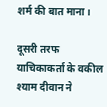शर्म की बात माना।

दूसरी तरफ याचिकाकर्ता के वकील श्याम दीवान ने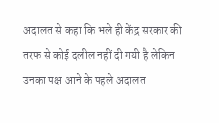अदालत से कहा कि भले ही केंद्र सरकार की तरफ से कोई दलील नहीं दी गयी है लेकिन उनका पक्ष आने के पहले अदालत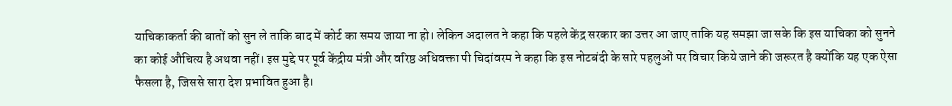याचिकाकर्ता की बातों को सुन ले ताकि बाद में कोर्ट का समय जाया ना हो। लेकिन अदालत ने कहा कि पहले केंद्र सरकार का उत्तर आ जाए ताकि यह समझा जा सके कि इस याचिका को सुनने का कोई औचित्य है अथवा नहीं। इस मुद्दे पर पूर्व केंद्रीय मंत्री और वरिष्ठ अधिवक्ता पी चिदांवरम ने कहा कि इस नोटबंदी के सारे पहलुओं पर विचार किये जाने की जरूरत है क्योंकि यह एक ऐसा फैसला है, जिससे सारा देश प्रभावित हुआ है।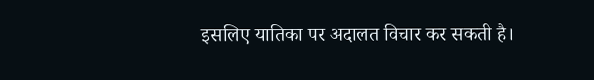इसलिए यातिका पर अदालत विचार कर सकती है।